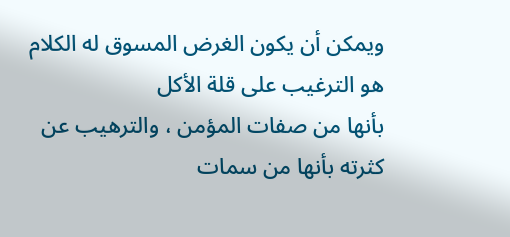ويمكن أن يكون الغرض المسوق له الكلام هو الترغيب على قلة الأكل
بأنها من صفات المؤمن ، والترهيب عن كثرته بأنها من سمات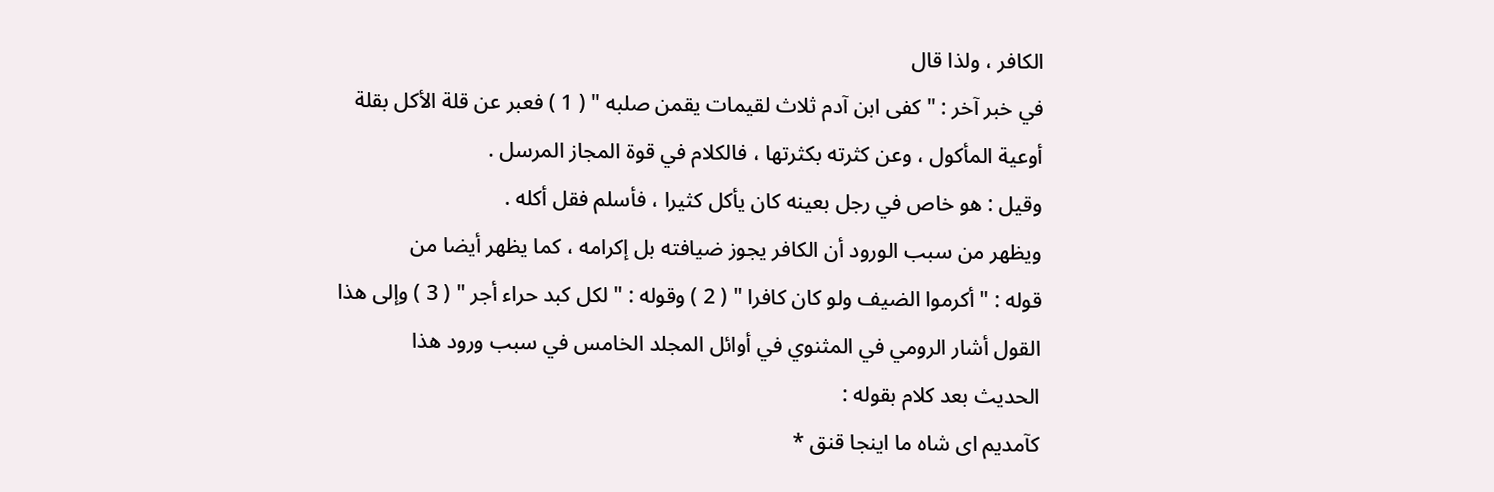الكافر ، ولذا قال
في خبر آخر : " كفى ابن آدم ثلاث لقيمات يقمن صلبه " ( 1 ) فعبر عن قلة الأكل بقلة
أوعية المأكول ، وعن كثرته بكثرتها ، فالكلام في قوة المجاز المرسل .
وقيل : هو خاص في رجل بعينه كان يأكل كثيرا ، فأسلم فقل أكله .
ويظهر من سبب الورود أن الكافر يجوز ضيافته بل إكرامه ، كما يظهر أيضا من
قوله : " أكرموا الضيف ولو كان كافرا " ( 2 ) وقوله : " لكل كبد حراء أجر " ( 3 ) وإلى هذا
القول أشار الرومي في المثنوي في أوائل المجلد الخامس في سبب ورود هذا
الحديث بعد كلام بقوله :
كآمديم اى شاه ما اينجا قنق *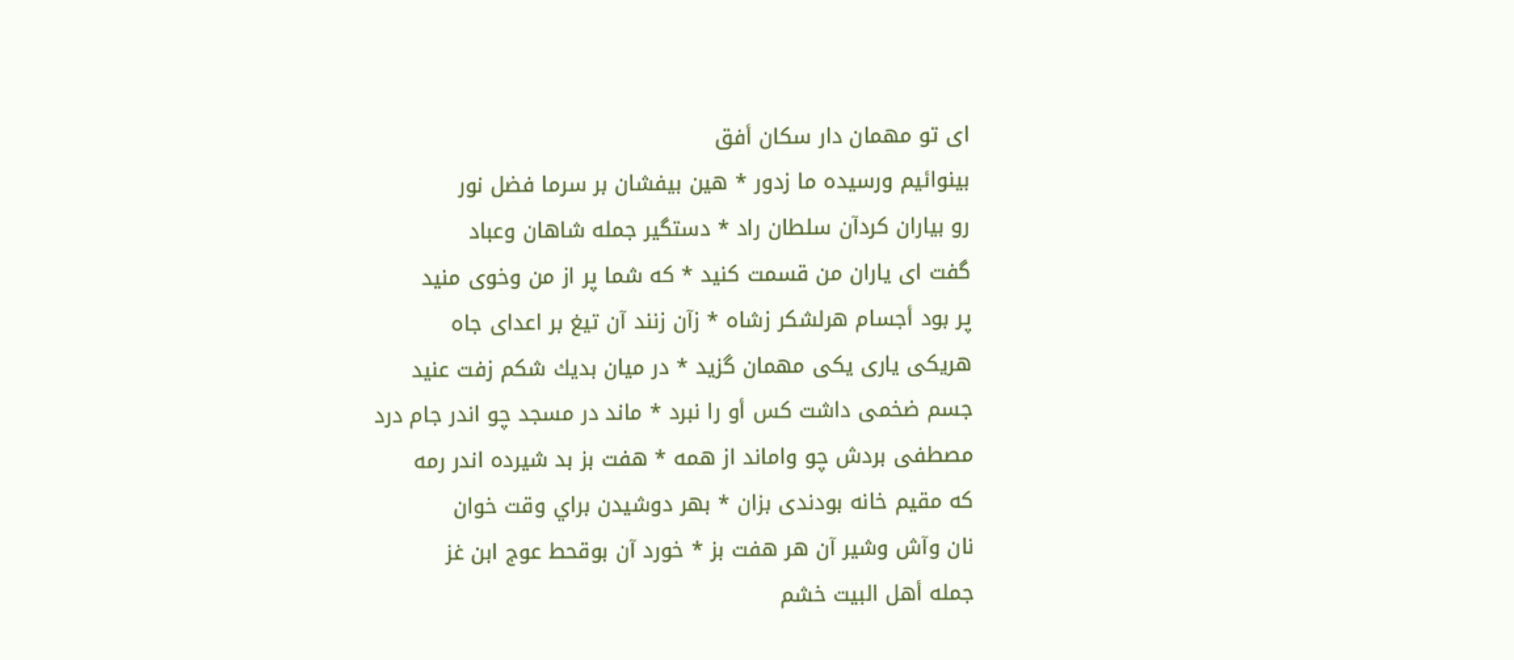اى تو مهمان دار سكان أفق
بينوائيم ورسيده ما زدور * هين بيفشان بر سرما فضل نور
رو بياران كردآن سلطان راد * دستگير جمله شاهان وعباد
گفت اى ياران من قسمت كنيد * كه شما پر از من وخوى منيد
پر بود أجسام هرلشكر زشاه * زآن زنند آن تيغ بر اعداى جاه
هريكى يارى يكى مهمان گزيد * در ميان بديك شكم زفت عنيد
جسم ضخمى داشت كس أو را نبرد * ماند در مسجد چو اندر جام درد
مصطفى بردش چو واماند از همه * هفت بز بد شيرده اندر رمه
كه مقيم خانه بودندى بزان * بهر دوشيدن براي وقت خوان
نان وآش وشير آن هر هفت بز * خورد آن بوقحط عوج ابن غز
جمله أهل البيت خشم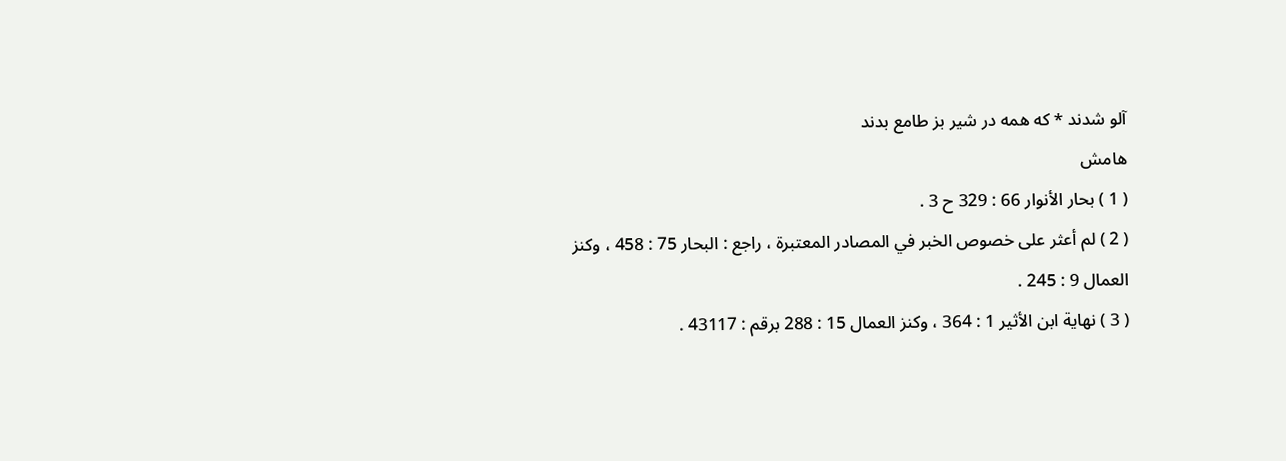آلو شدند * كه همه در شير بز طامع بدند
هامش
( 1 ) بحار الأنوار 66 : 329 ح 3 .
( 2 ) لم أعثر على خصوص الخبر في المصادر المعتبرة ، راجع : البحار 75 : 458 ، وكنز
العمال 9 : 245 .
( 3 ) نهاية ابن الأثير 1 : 364 ، وكنز العمال 15 : 288 برقم : 43117 .